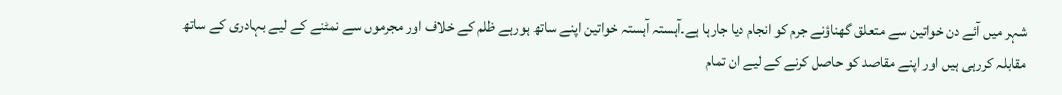شہر میں آئے دن خواتین سے متعلق گھناؤنے جرم کو انجام دیا جارہا ہے۔آہستہ آہستہ خواتین اپنے ساتھ ہورہے ظلم کے خلاف اور مجرموں سے نمٹنے کے لیے بہادری کے ساتھ مقابلہ کررہی ہیں اور اپنے مقاصد کو حاصل کرنے کے لیے ان تمام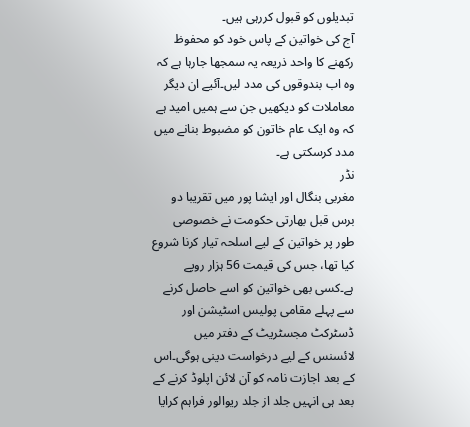تبدیلوں کو قبول کررہی ہیں۔
آج کی خواتین کے پاس خود کو محفوظ رکھنے کا واحد ذریعہ یہ سمجھا جارہا ہے کہ وہ اب بندوقوں کی مدد لیں۔آئیے ان دیگر معاملات کو دیکھیں جن سے ہمیں امید ہے کہ وہ ایک عام خاتون کو مضبوط بنانے میں مدد کرسکتی ہے۔
نڈر
مغربی بنگال اور ایشا پور میں تقریبا دو برس قبل بھارتی حکومت نے خصوصی طور پر خواتین کے لیے اسلحہ تیار کرنا شروع کیا تھا، جس کی قیمت 56 ہزار روپے ہے۔کسی بھی خواتین کو اسے حاصل کرنے سے پہلے مقامی پولیس اسٹیشن اور ڈسٹرکٹ مجسٹریٹ کے دفتر میں لائسنس کے لیے درخواست دینی ہوگی۔اس کے بعد اجازت نامہ کو آن لائن اپلوڈ کرنے کے بعد ہی انہیں جلد از جلد ریوالور فراہم کرایا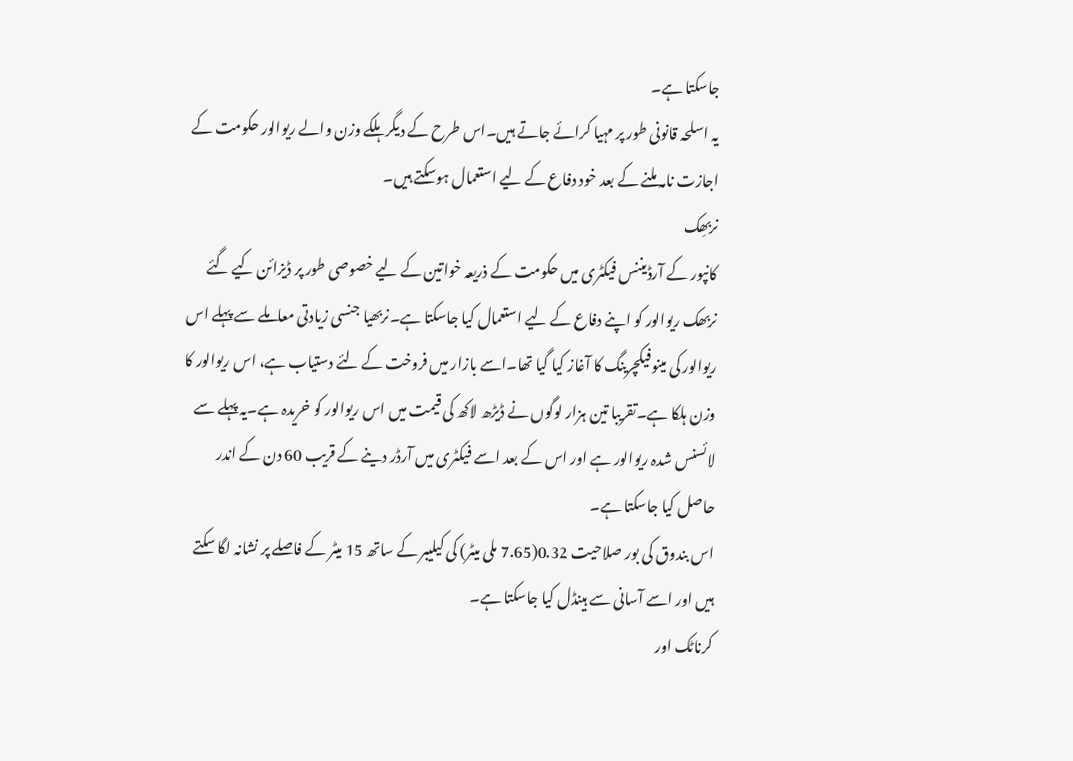جاسکتا ہے۔
یہ اسلحہ قانونی طور پر مہیا کرائے جاتے ہیں۔اس طرح کے دیگر ہلکے وزن والے ریوالور حکومت کے اجازت نامہ ملنے کے بعد خود دفاع کے لیے استعمال ہوسکتے ہیں۔
نربھِک
کانپور کے آرڈیننس فیکٹری میں حکومت کے ذریعہ خواتین کے لیے خصوصی طور پر ڈیزائن کیے گئے نربھک ریوالور کو اپنے دفاع کے لیے استعمال کیا جاسکتا ہے۔نربھیا جنسی زیادتی معاملے سے پہلے اس ریوالور کی مینوفیکچرینگ کا آغاز کیا گیا تھا۔اسے بازار میں فروخت کے لئے دستیاب ہے، اس ریوالور کا وزن ہلکا ہے۔تقریبا تین ہزار لوگوں نے ڈیڑھ لاکھ کی قیمت میں اس ریوالور کو خریدہ ہے۔یہ پہلے سے لائسنس شدہ ریوالور ہے اور اس کے بعد اسے فیکٹری میں آرڈر دینے کے قریب 60 دن کے اندر حاصل کیا جاسکتا ہے۔
اس بندوق کی بور صلاحیت 0.32(7.65 ملی میٹر) کی کیلیبر کے ساتھ 15 میٹر کے فاصلے پر نشانہ لگا سکتے ہیں اور اسے آسانی سے ہینڈل کیا جاسکتا ہے۔
کرناٹک اور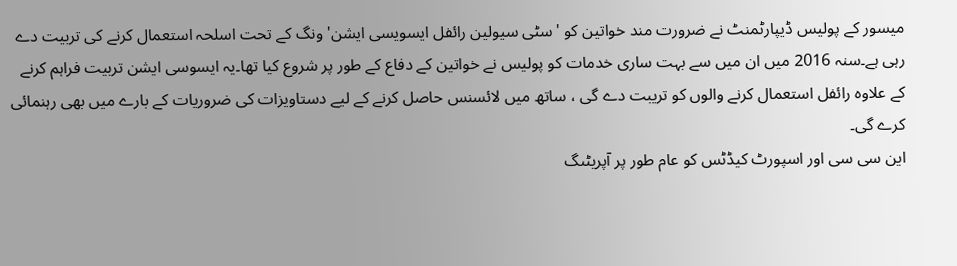میسور کے پولیس ڈیپارٹمنٹ نے ضرورت مند خواتین کو 'سٹی سیولین رائفل ایسویسی ایشن' ونگ کے تحت اسلحہ استعمال کرنے کی تربیت دے رہی ہے۔سنہ 2016 میں ان میں سے بہت ساری خدمات کو پولیس نے خواتین کے دفاع کے طور پر شروع کیا تھا۔یہ ایسوسی ایشن تربیت فراہم کرنے کے علاوہ رائفل استعمال کرنے والوں کو تریبت دے گی ، ساتھ میں لائسنس حاصل کرنے کے لیے دستاویزات کی ضروریات کے بارے میں بھی رہنمائی کرے گی۔
این سی سی اور اسپورٹ کیڈٹس کو عام طور پر آپریٹںگ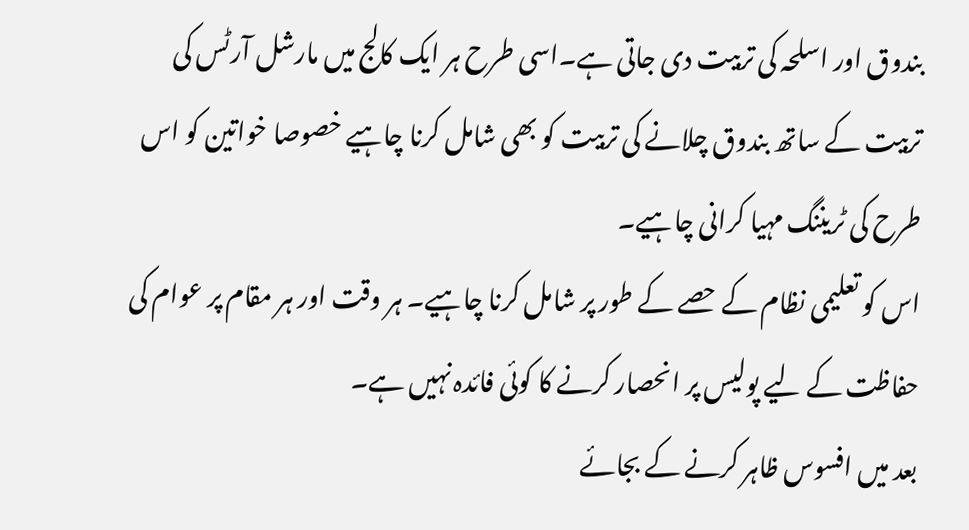بندوق اور اسلحہ کی تربیت دی جاتی ہے۔اسی طرح ہر ایک کالج میں مارشل آرٹس کی تربیت کے ساتھ بندوق چلانے کی تربیت کو بھی شامل کرنا چاہیے خصوصا خواتین کو اس طرح کی ٹریننگ مہیا کرانی چاہیے۔
اس کو تعلیمی نظام کے حصے کے طور پر شامل کرنا چاہیے۔ ہر وقت اور ہر مقام پر عوام کی حفاظت کے لیے پولیس پر انحصار کرنے کا کوئی فائدہ نہیں ہے۔
بعد میں افسوس ظاہر کرنے کے بجائے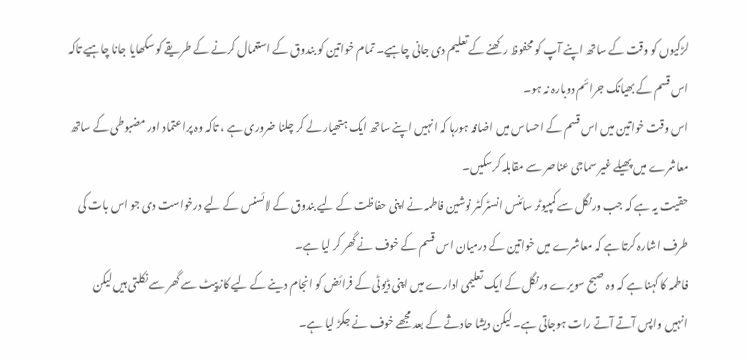لڑکیوں کو وقت کے ساتھ اپنے آپ کو محفوظ رکھنے کے تعلیم دی جانی چاہیے۔ تمام خواتین کو بندوق کے استعمال کرنے کے طریقے کو سکھایا جانا چاہیے تاکہ اس قسم کے بھیانک جرائم دوبارہ نہ ہو۔
اس وقت خواتین میں اس قسم کے احساس میں اضافہ ہورہا کہ انہیں اپنے ساتھ ایک ہتھیار لے کر چلنا ضروری ہے ، تاکہ وہ پراعتماد اور مضبوطی کے ساتھ معاشرے میں پھیلے غیر سماجی عناصر سے مقابلہ کرسکیں۔
حقیت یہ ہے کہ جب ورنگل سے کمپیوٹر سائنس انسٹرکٹر نوشین فاطمہ نے اپنی حفاظت کے لیے بندوق کے لائسنس کے لیے درخواست دی جو اس بات کی طرف اشارہ کرتا ہے کہ معاشرے میں خواتین کے درمیان اس قسم کے خوف نے گھر کر لیا ہے۔
فاطمہ کا کہنا ہے کہ وہ صبح سویرے ورنگل کے ایک تعلیمی ادارے میں اپنی ڈیوٹی کے فرائض کو انجام دینے کے لیے کازپیٹ سے گھر سے نکلتی ہیں لیکن انہیں واپس آتے آتے رات ہوجاتی ہے۔ لیکن دیشا حادثے کے بعد مجھے خوف نے جکڑ لیا ہے۔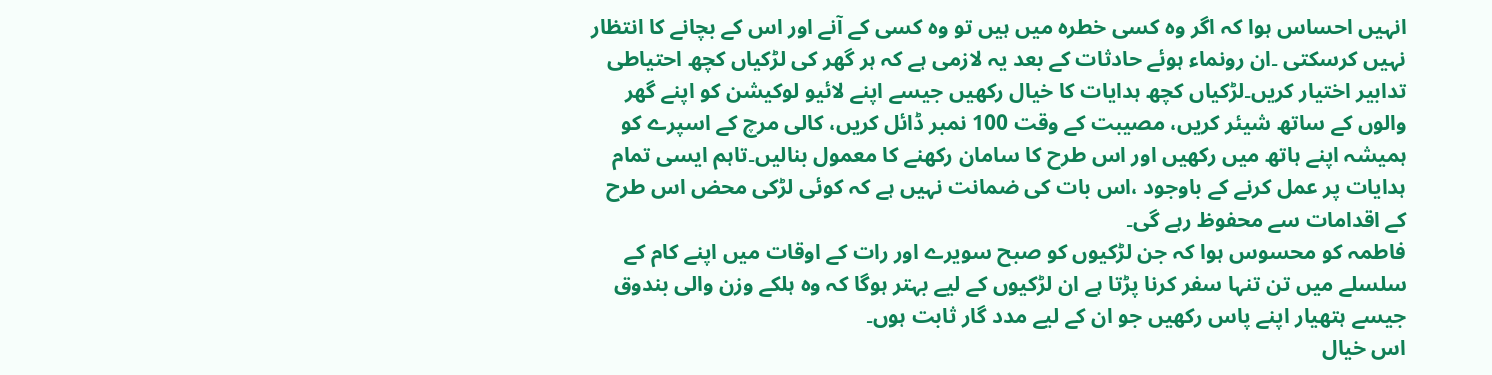انہیں احساس ہوا کہ اگر وہ کسی خطرہ میں ہیں تو وہ کسی کے آنے اور اس کے بچانے کا انتظار نہیں کرسکتی ۔ان رونماء ہوئے حادثات کے بعد یہ لازمی ہے کہ ہر گھر کی لڑکیاں کچھ احتیاطی تدابیر اختیار کریں۔لڑکیاں کچھ ہدایات کا خیال رکھیں جیسے اپنے لائیو لوکیشن کو اپنے گھر والوں کے ساتھ شیئر کریں، مصیبت کے وقت 100 نمبر ڈائل کریں، کالی مرچ کے اسپرے کو ہمیشہ اپنے ہاتھ میں رکھیں اور اس طرح کا سامان رکھنے کا معمول بنالیں۔تاہم ایسی تمام ہدایات پر عمل کرنے کے باوجود ،اس بات کی ضمانت نہیں ہے کہ کوئی لڑکی محض اس طرح کے اقدامات سے محفوظ رہے گی۔
فاطمہ کو محسوس ہوا کہ جن لڑکیوں کو صبح سویرے اور رات کے اوقات میں اپنے کام کے سلسلے میں تن تنہا سفر کرنا پڑتا ہے ان لڑکیوں کے لیے بہتر ہوگا کہ وہ ہلکے وزن والی بندوق جیسے ہتھیار اپنے پاس رکھیں جو ان کے لیے مدد گار ثابت ہوں۔
اس خیال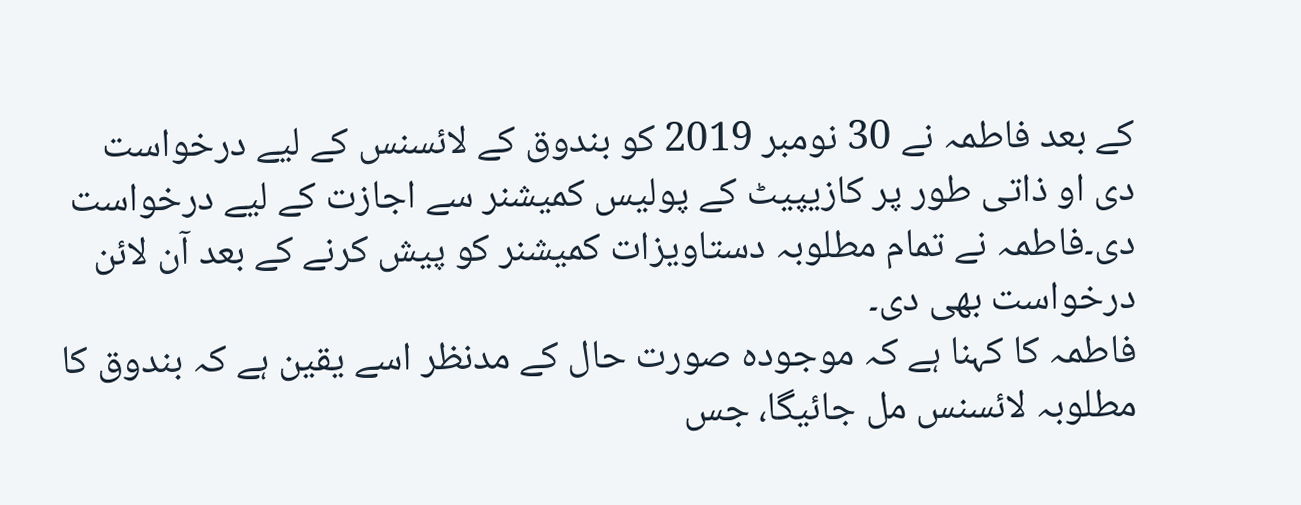کے بعد فاطمہ نے 30 نومبر 2019 کو بندوق کے لائسنس کے لیے درخواست دی او ذاتی طور پر کازیپیٹ کے پولیس کمیشنر سے اجازت کے لیے درخواست دی۔فاطمہ نے تمام مطلوبہ دستاویزات کمیشنر کو پیش کرنے کے بعد آن لائن درخواست بھی دی۔
فاطمہ کا کہنا ہے کہ موجودہ صورت حال کے مدنظر اسے یقین ہے کہ بندوق کا مطلوبہ لائسنس مل جائیگا، جس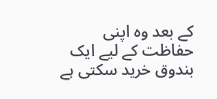کے بعد وہ اپنی حفاظت کے لیے ایک بندوق خرید سکتی ہے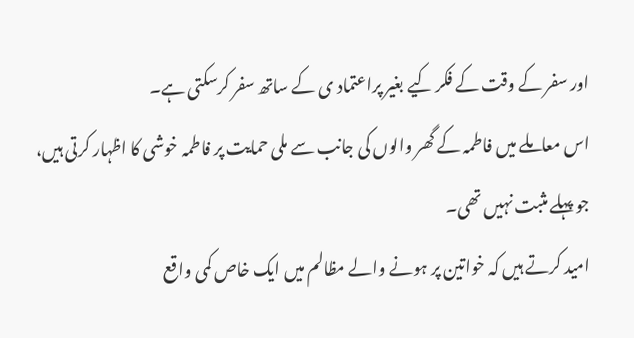اور سفر کے وقت کے فکر کیے بغیر پراعتماد ی کے ساتھ سفر کرسکتی ہے۔
اس معاملے میں فاطمہ کے گھر والوں کی جانب سے ملی حمایت پر فاطمہ خوشی کا اظہار کرتی ہیں، جو پہلے مثبت نہیں تھی۔
امید کرتے ہیں کہ خواتین پر ہونے والے مظالم میں ایک خاص کمی واقع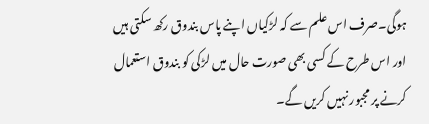ہوگی۔صرف اس علم سے کہ لڑکیاں اپنے پاس بندوق رکھ سکتی ہیں اور اس طرح کے کسی بھی صورت حال میں لڑکی کو بندوق استعمال کرنے پر مجبور نہیں کریں گے۔